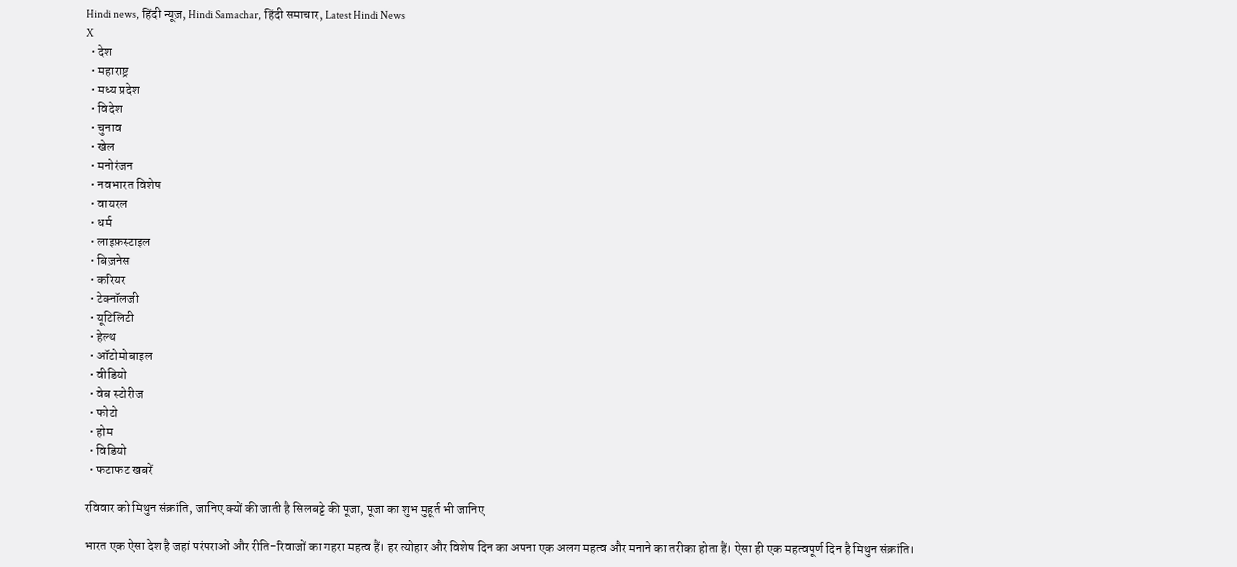Hindi news, हिंदी न्यूज़, Hindi Samachar, हिंदी समाचार, Latest Hindi News
X
  • देश
  • महाराष्ट्र
  • मध्य प्रदेश
  • विदेश
  • चुनाव
  • खेल
  • मनोरंजन
  • नवभारत विशेष
  • वायरल
  • धर्म
  • लाइफ़स्टाइल
  • बिज़नेस
  • करियर
  • टेक्नॉलजी
  • यूटिलिटी
  • हेल्थ
  • ऑटोमोबाइल
  • वीडियो
  • वेब स्टोरीज
  • फोटो
  • होम
  • विडियो
  • फटाफट खबरें

रविवार को मिथुन संक्रांति, जानिए क्यों की जाती है सिलबट्टे की पूजा, पूजा का शुभ मुहूर्त भी जानिए

भारत एक ऐसा देश है जहां परंपराओं और रीति-रिवाजों का गहरा महत्व हैं। हर त्योहार और विशेष दिन का अपना एक अलग महत्व और मनाने का तरीका होता हैं। ऐसा ही एक महत्वपूर्ण दिन है मिथुन संक्रांति।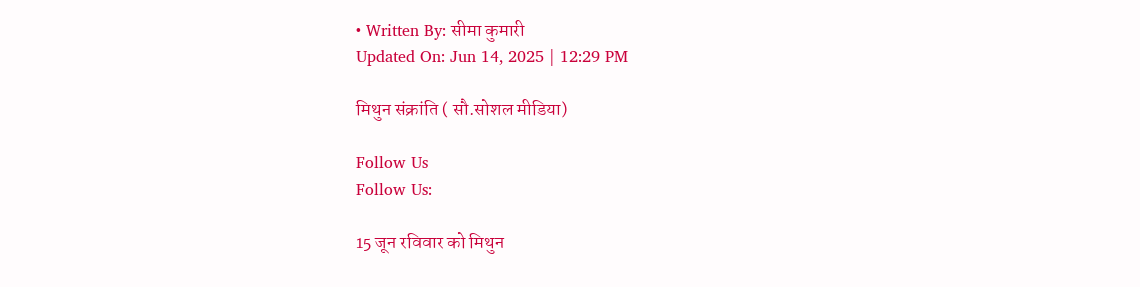• Written By: सीमा कुमारी
Updated On: Jun 14, 2025 | 12:29 PM

मिथुन संक्रांति ( सौ.सोशल मीडिया)

Follow Us
Follow Us:

15 जून रविवार को मिथुन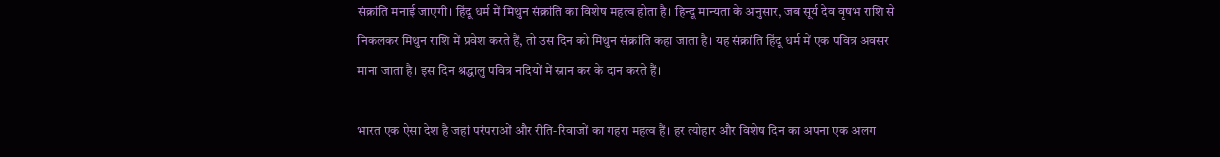संक्रांति मनाई जाएगी। हिंदू धर्म में मिथुन संक्रांति का विशेष महत्व होता है। हिन्दू मान्यता के अनुसार, जब सूर्य देव वृषभ राशि से निकलकर मिथुन राशि में प्रवेश करते हैं, तो उस दिन को मिथुन संक्रांति कहा जाता है। यह संक्रांति हिंदू धर्म में एक पवित्र अवसर माना जाता है। इस दिन श्रद्धालु पवित्र नदियों में स्नान कर के दान करते हैं।

भारत एक ऐसा देश है जहां परंपराओं और रीति-रिवाजों का गहरा महत्व हैं। हर त्योहार और विशेष दिन का अपना एक अलग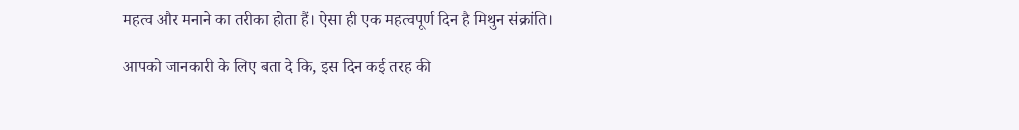महत्व और मनाने का तरीका होता हैं। ऐसा ही एक महत्वपूर्ण दिन है मिथुन संक्रांति।

आपको जानकारी के लिए बता दे कि, इस दिन कई तरह की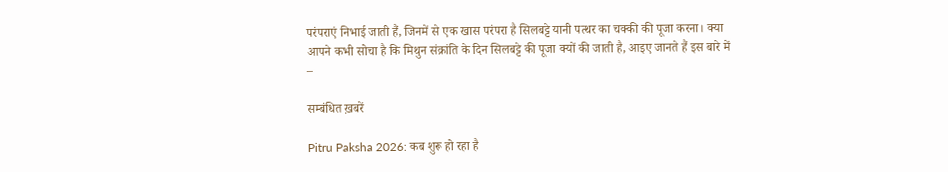परंपराएं निभाई जाती हैं, जिनमें से एक खास परंपरा है सिलबट्टे यानी पत्थर का चक्की की पूजा करना। क्या आपने कभी सोचा है कि मिथुन संक्रांति के दिन सिलबट्टे की पूजा क्यों की जाती है, आइए जानते हैं इस बारे में –

सम्बंधित ख़बरें

Pitru Paksha 2026: कब शुरू हो रहा है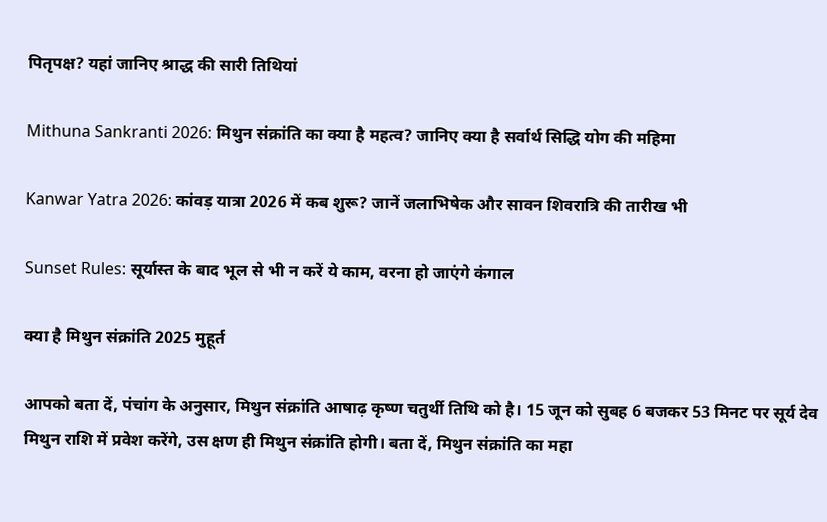पितृपक्ष? यहां जानिए श्राद्ध की सारी तिथियां

Mithuna Sankranti 2026: मिथुन संक्रांति का क्या है महत्व? जानिए क्या है सर्वार्थ सिद्धि योग की महिमा

Kanwar Yatra 2026: कांवड़ यात्रा 2026 में कब शुरू? जानें जलाभिषेक और सावन शिवरात्रि की तारीख भी

Sunset Rules: सूर्यास्त के बाद भूल से भी न करें ये काम, वरना हो जाएंगे कंगाल

क्या है मिथुन संक्रांति 2025 मुहूर्त

आपको बता दें, पंचांग के अनुसार, मिथुन संक्रांति आषाढ़ कृष्ण चतुर्थी तिथि को है। 15 जून को सुबह 6 बजकर 53 मिनट पर सूर्य देव मिथुन राशि में प्रवेश करेंगे, उस क्षण ही मिथुन संक्रांति होगी। बता दें, मिथुन संक्रांति का महा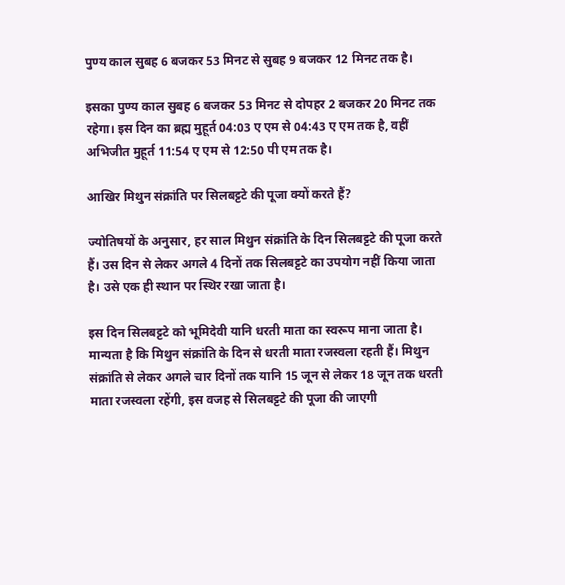पुण्य काल सुबह 6 बजकर 53 मिनट से सुबह 9 बजकर 12 मिनट तक है।

इसका पुण्य काल सुबह 6 बजकर 53 मिनट से दोपहर 2 बजकर 20 मिनट तक रहेगा। इस दिन का ब्रह्म मुहूर्त 04:03 ए एम से 04:43 ए एम तक है, वहीं अभिजीत मुहूर्त 11:54 ए एम से 12:50 पी एम तक है।

आखिर मिथुन संक्रांति पर सिलबट्टटे की पूजा क्यों करते हैं?

ज्योतिषयों के अनुसार, हर साल मिथुन संक्रांति के दिन सिलबट्टटे की पूजा करते हैं। उस दिन से लेकर अगले 4 दिनों तक सिलबट्टटे का उपयोग नहीं किया जाता है। उसे एक ही स्थान पर स्थिर रखा जाता है।

इस दिन सिलबट्टटे को भूमिदेवी यानि धरती माता का स्वरूप माना जाता है। मान्यता है कि मिथुन संक्रांति के दिन से धरती माता रजस्वला रहती हैं। मिथुन संक्रांति से लेकर अगले चार दिनों तक यानि 15 जून से लेकर 18 जून तक धरती माता रजस्वला रहेंगी, इस वजह से सिलबट्टटे की पूजा की जाएगी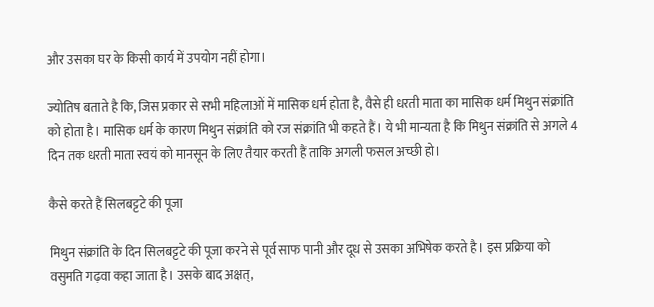और उसका घर के किसी कार्य में उपयोग नहीं होगा।

ज्योतिष बताते है कि, जिस प्रकार से सभी महिलाओं में मासिक धर्म होता है, वैसे ही धरती माता का मासिक धर्म मिथुन संक्रांति को होता है। मासिक धर्म के कारण मिथुन संक्रांति को रज संक्रांति भी कहते हैं। ये भी मान्यता है कि मिथुन संक्रांति से अगले 4 दिन तक धरती माता स्वयं को मानसून के लिए तैयार करती हैं ताकि अगली फसल अच्छी हो।

कैसे करते हैं सिलबट्टटे की पूजा

मिथुन संक्रांति के दिन सिलबट्टटे की पूजा करने से पूर्व साफ पानी और दूध से उसका अभिषेक करते है। इस प्रक्रिया को वसुमति गढ़वा कहा जाता है। उसके बाद अक्षत्,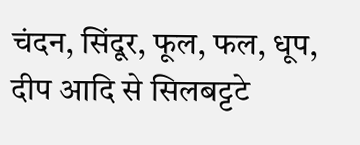चंदन, सिंदूर, फूल, फल, धूप, दीप आदि से सिलबट्टटे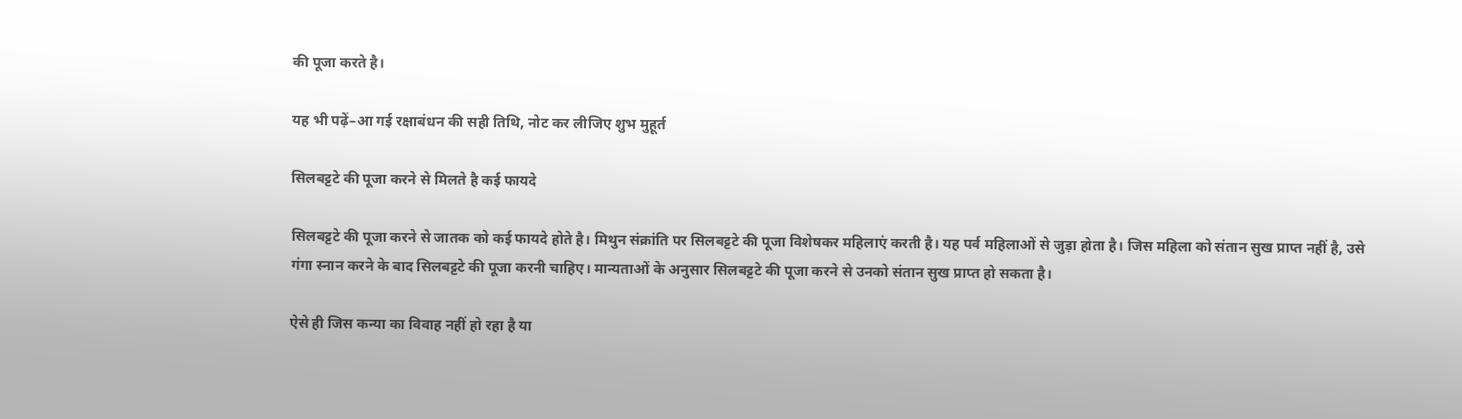की पूजा करते है।

यह भी पढ़ें–आ गई रक्षाबंधन की सही तिथि, नोट कर लीजिए शुभ मुहूर्त

सिलबट्टटे की पूजा करने से मिलते है कई फायदे

सिलबट्टटे की पूजा करने से जातक को कई फायदे होते है। मिथुन संक्रांति पर सिलबट्टटे की पूजा विशेषकर महिलाएं करती है। यह पर्व महिलाओं से जुड़ा होता है। जिस महिला को संतान सुख प्राप्त नहीं है, उसे गंगा स्नान करने के बाद सिलबट्टटे की पूजा करनी चाहिए। मान्यताओं के अनुसार सिलबट्टटे की पूजा करने से उनको संतान सुख प्राप्त हो सकता है।

ऐसे ही जिस कन्या का विवाह नहीं हो रहा है या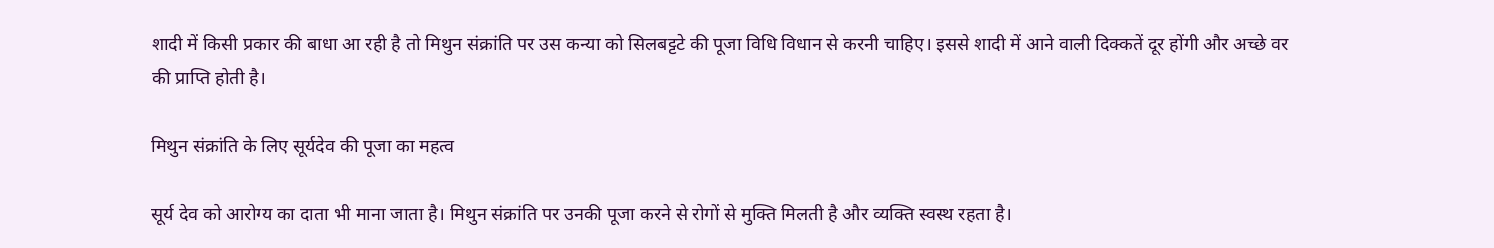शादी में किसी प्रकार की बाधा आ रही है तो मिथुन संक्रांति पर उस कन्या को सिलबट्टटे की पूजा विधि विधान से करनी चाहिए। इससे शादी में आने वाली दिक्कतें दूर होंगी और अच्छे वर की प्राप्ति होती है।

मिथुन संक्रांति के लिए सूर्यदेव की पूजा का महत्व

सूर्य देव को आरोग्य का दाता भी माना जाता है। मिथुन संक्रांति पर उनकी पूजा करने से रोगों से मुक्ति मिलती है और व्यक्ति स्वस्थ रहता है।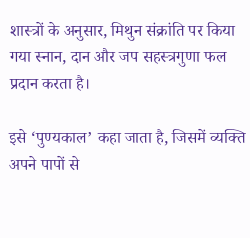शास्त्रों के अनुसार, मिथुन संक्रांति पर किया गया स्नान, दान और जप सहस्त्रगुणा फल प्रदान करता है।

इसे ‘पुण्यकाल’ कहा जाता है, जिसमें व्यक्ति अपने पापों से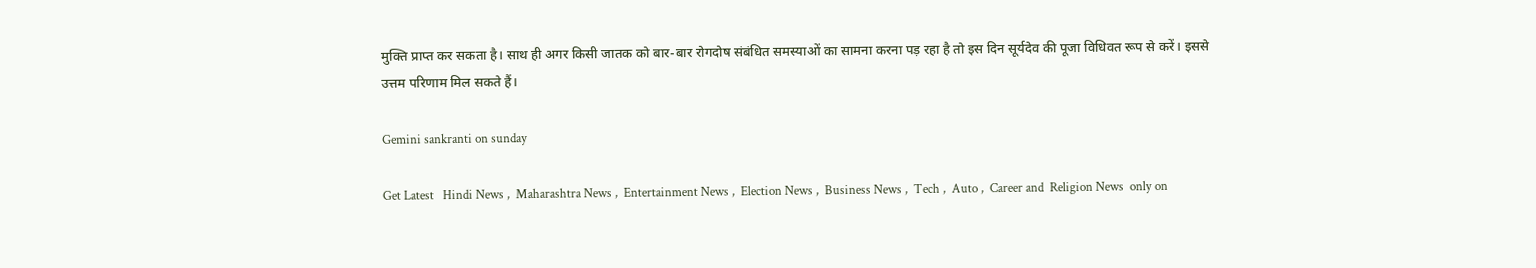मुक्ति प्राप्त कर सकता है। साथ ही अगर किसी जातक को बार-बार रोगदोष संबंधित समस्याओं का सामना करना पड़ रहा है तो इस दिन सूर्यदेव की पूजा विधिवत रूप से करें। इससे उत्तम परिणाम मिल सकते हैं।

Gemini sankranti on sunday

Get Latest   Hindi News ,  Maharashtra News ,  Entertainment News ,  Election News ,  Business News ,  Tech ,  Auto ,  Career and  Religion News  only on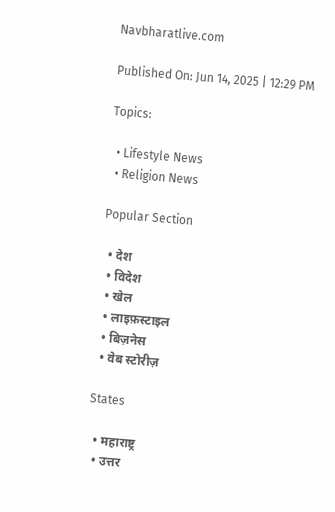Navbharatlive.com

Published On: Jun 14, 2025 | 12:29 PM

Topics:

  • Lifestyle News
  • Religion News

Popular Section

  • देश
  • विदेश
  • खेल
  • लाइफ़स्टाइल
  • बिज़नेस
  • वेब स्टोरीज़

States

  • महाराष्ट्र
  • उत्तर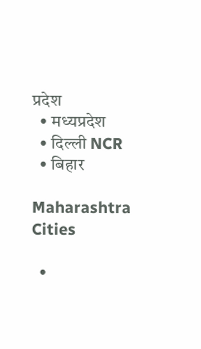प्रदेश
  • मध्यप्रदेश
  • दिल्ली NCR
  • बिहार

Maharashtra Cities

  •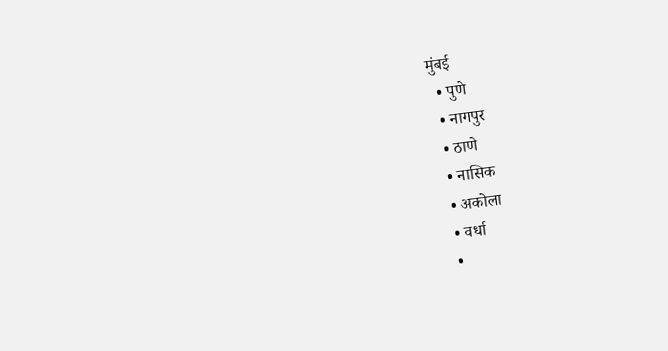मुंबई
  • पुणे
  • नागपुर
  • ठाणे
  • नासिक
  • अकोला
  • वर्धा
  •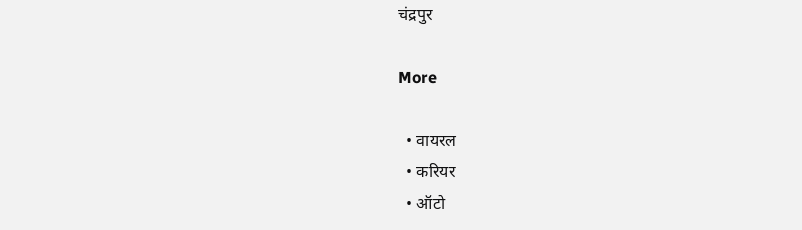चंद्रपुर

More

  • वायरल
  • करियर
  • ऑटो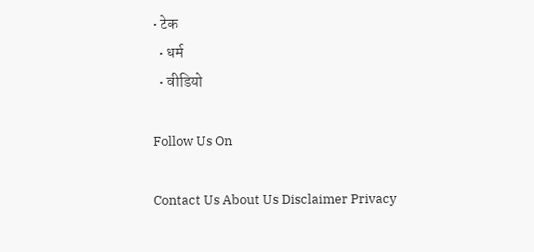• टेक
  • धर्म
  • वीडियो

Follow Us On

Contact Us About Us Disclaimer Privacy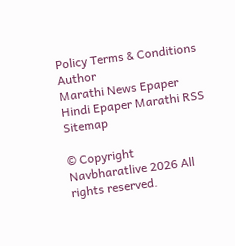Policy Terms & Conditions Author
Marathi News Epaper Hindi Epaper Marathi RSS Sitemap

© Copyright Navbharatlive 2026 All rights reserved.